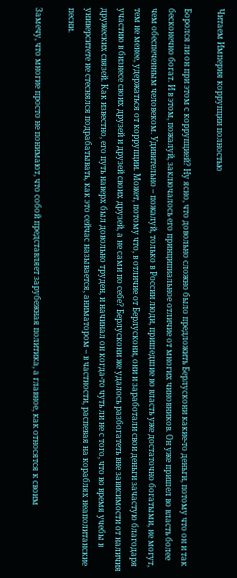Читаем Империя коррупции полностью

Боролся ли он при этом с коррупцией? Ну ясно, что довольно сложно было предложить Берлускони какие-то деньги, потому что он и так бесконечно богат. И в этом, пожалуй, заключалось его принципиальное отличие от многих чиновников. Он уже пришел во власть более чем обеспеченным человеком. Удивительно – пожалуй, только в России люди, пришедшие во власть уже достаточно богатыми, не могут, тем не менее, удержаться от коррупции. Может, потому что, в отличие от Берлускони, они и заработали свои деньги зачастую благодаря участию в бизнесе своих друзей и друзей своих друзей, а не сами по себе? Берлускони же удалось разбогатеть вне зависимости от наличия дружеских связей. Как известно, его путь наверх был довольно труден, и начинал он когда-то чуть ли не с того, что во время учебы в университете не стеснялся подрабатывать, как это сейчас называется, аниматором – в частности, распевая на кораблях неаполитанские песни.

Замечу, что многие просто не понимают, что собой представляет зарубежная политика, а главное, как относятся к своим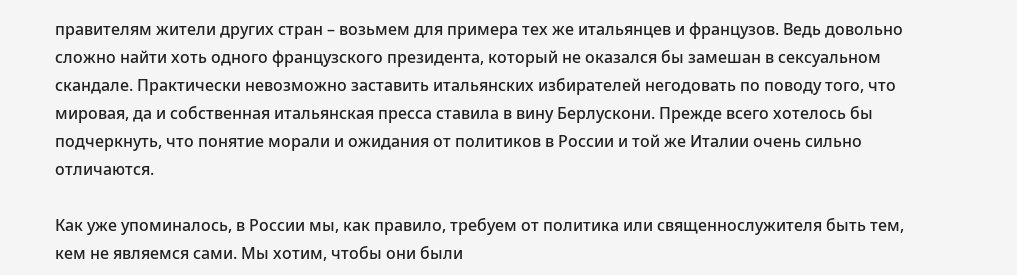правителям жители других стран – возьмем для примера тех же итальянцев и французов. Ведь довольно сложно найти хоть одного французского президента, который не оказался бы замешан в сексуальном скандале. Практически невозможно заставить итальянских избирателей негодовать по поводу того, что мировая, да и собственная итальянская пресса ставила в вину Берлускони. Прежде всего хотелось бы подчеркнуть, что понятие морали и ожидания от политиков в России и той же Италии очень сильно отличаются.

Как уже упоминалось, в России мы, как правило, требуем от политика или священнослужителя быть тем, кем не являемся сами. Мы хотим, чтобы они были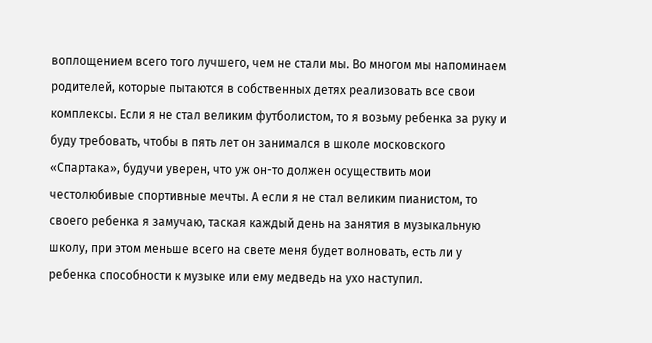воплощением всего того лучшего, чем не стали мы. Во многом мы напоминаем родителей, которые пытаются в собственных детях реализовать все свои комплексы. Если я не стал великим футболистом, то я возьму ребенка за руку и буду требовать, чтобы в пять лет он занимался в школе московского «Спартака», будучи уверен, что уж он-то должен осуществить мои честолюбивые спортивные мечты. А если я не стал великим пианистом, то своего ребенка я замучаю, таская каждый день на занятия в музыкальную школу, при этом меньше всего на свете меня будет волновать, есть ли у ребенка способности к музыке или ему медведь на ухо наступил.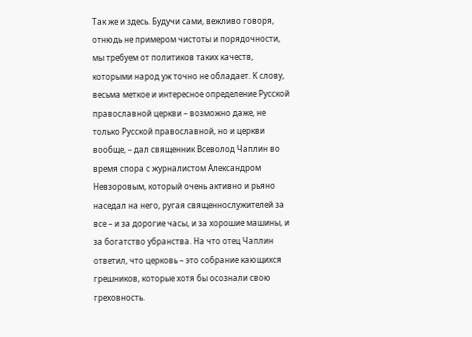Так же и здесь. Будучи сами, вежливо говоря, отнюдь не примером чистоты и порядочности, мы требуем от политиков таких качеств, которыми народ уж точно не обладает. К слову, весьма меткое и интересное определение Русской православной церкви – возможно даже, не только Русской православной, но и церкви вообще, – дал священник Всеволод Чаплин во время спора с журналистом Александром Невзоровым, который очень активно и рьяно наседал на него, ругая священнослужителей за все – и за дорогие часы, и за хорошие машины, и за богатство убранства. На что отец Чаплин ответил, что церковь – это собрание кающихся грешников, которые хотя бы осознали свою греховность.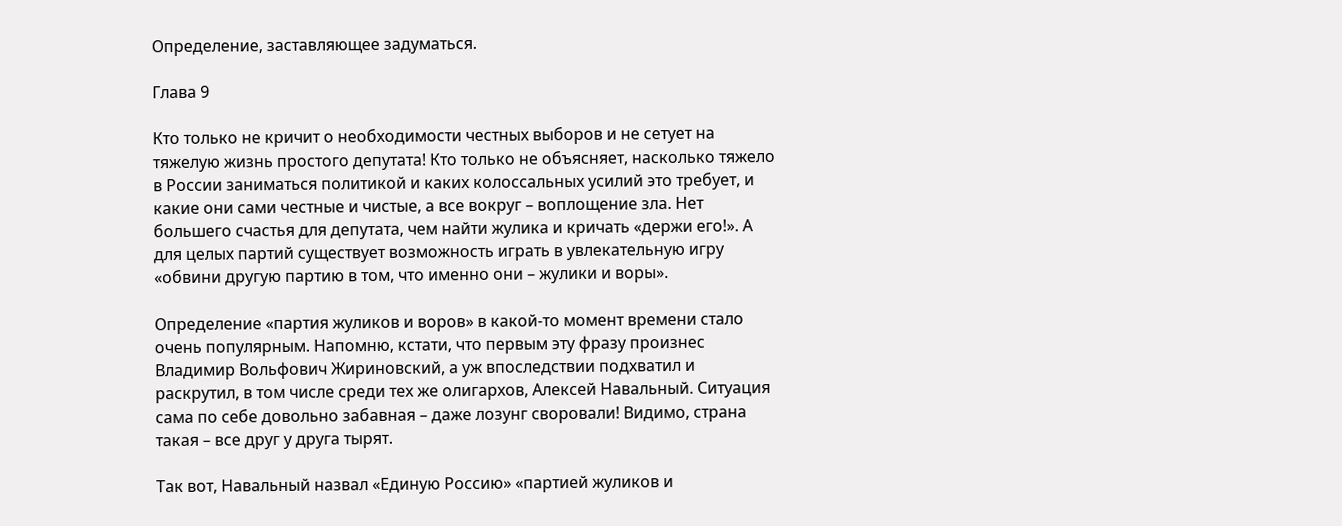Определение, заставляющее задуматься.

Глава 9

Кто только не кричит о необходимости честных выборов и не сетует на тяжелую жизнь простого депутата! Кто только не объясняет, насколько тяжело в России заниматься политикой и каких колоссальных усилий это требует, и какие они сами честные и чистые, а все вокруг – воплощение зла. Нет большего счастья для депутата, чем найти жулика и кричать «держи его!». А для целых партий существует возможность играть в увлекательную игру «обвини другую партию в том, что именно они – жулики и воры».

Определение «партия жуликов и воров» в какой-то момент времени стало очень популярным. Напомню, кстати, что первым эту фразу произнес Владимир Вольфович Жириновский, а уж впоследствии подхватил и раскрутил, в том числе среди тех же олигархов, Алексей Навальный. Ситуация сама по себе довольно забавная – даже лозунг своровали! Видимо, страна такая – все друг у друга тырят.

Так вот, Навальный назвал «Единую Россию» «партией жуликов и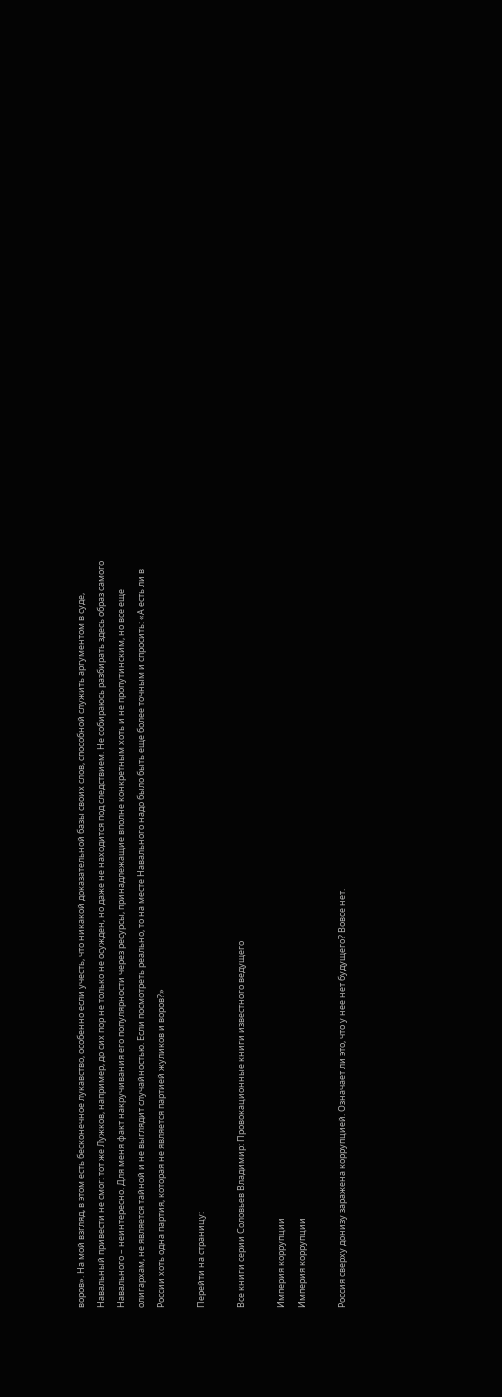воров». На мой взгляд, в этом есть бесконечное лукавство, особенно если учесть, что никакой доказательной базы своих слов, способной служить аргументом в суде, Навальный привести не смог: тот же Лужков, например, до сих пор не только не осужден, но даже не находится под следствием. Не собираюсь разбирать здесь образ самого Навального – неинтересно. Для меня факт накручивания его популярности через ресурсы, принадлежащие вполне конкретным хоть и не пропутинским, но все еще олигархам, не является тайной и не выглядит случайностью. Если посмотреть реально, то на месте Навального надо было быть еще более точным и спросить: «А есть ли в России хоть одна партия, которая не является партией жуликов и воров?»

Перейти на страницу:

Все книги серии Соловьев Владимир: Провокационные книги известного ведущего

Империя коррупции
Империя коррупции

Россия сверху донизу заражена коррупцией. Означает ли это, что у нее нет будущего? Вовсе нет.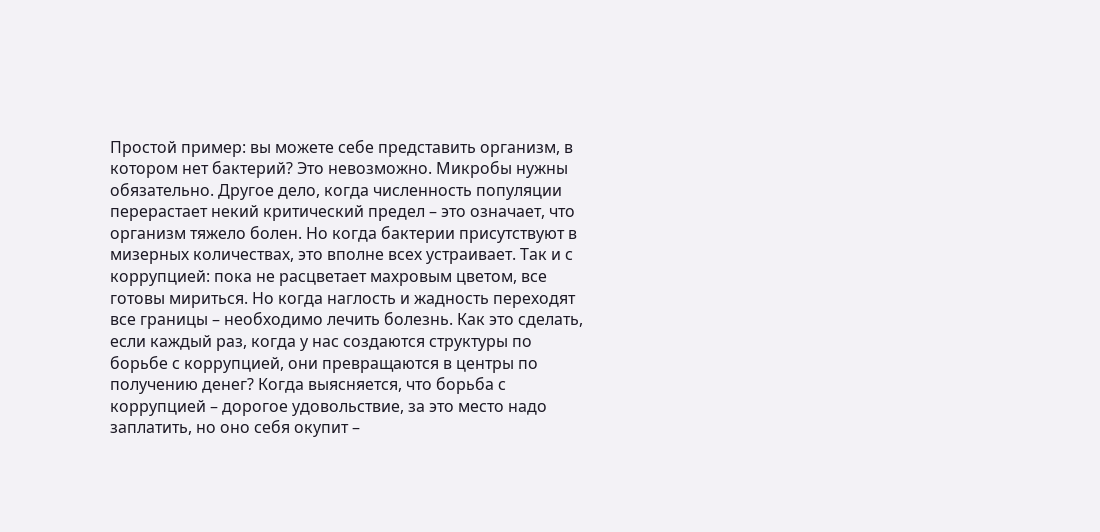Простой пример: вы можете себе представить организм, в котором нет бактерий? Это невозможно. Микробы нужны обязательно. Другое дело, когда численность популяции перерастает некий критический предел – это означает, что организм тяжело болен. Но когда бактерии присутствуют в мизерных количествах, это вполне всех устраивает. Так и с коррупцией: пока не расцветает махровым цветом, все готовы мириться. Но когда наглость и жадность переходят все границы – необходимо лечить болезнь. Как это сделать, если каждый раз, когда у нас создаются структуры по борьбе с коррупцией, они превращаются в центры по получению денег? Когда выясняется, что борьба с коррупцией – дорогое удовольствие, за это место надо заплатить, но оно себя окупит –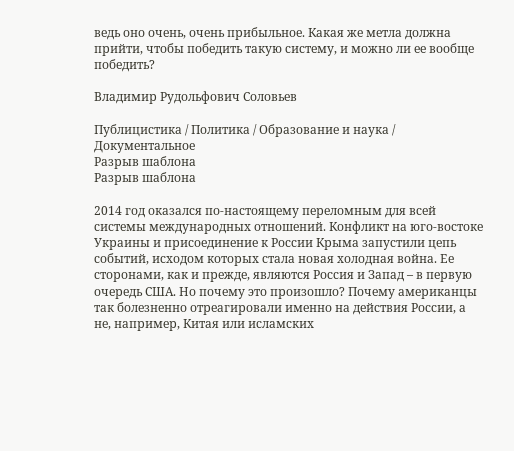ведь оно очень, очень прибыльное. Какая же метла должна прийти, чтобы победить такую систему, и можно ли ее вообще победить?

Владимир Рудольфович Соловьев

Публицистика / Политика / Образование и наука / Документальное
Разрыв шаблона
Разрыв шаблона

2014 год оказался по-настоящему переломным для всей системы международных отношений. Конфликт на юго-востоке Украины и присоединение к России Крыма запустили цепь событий, исходом которых стала новая холодная война. Ее сторонами, как и прежде, являются Россия и Запад – в первую очередь США. Но почему это произошло? Почему американцы так болезненно отреагировали именно на действия России, а не, например, Китая или исламских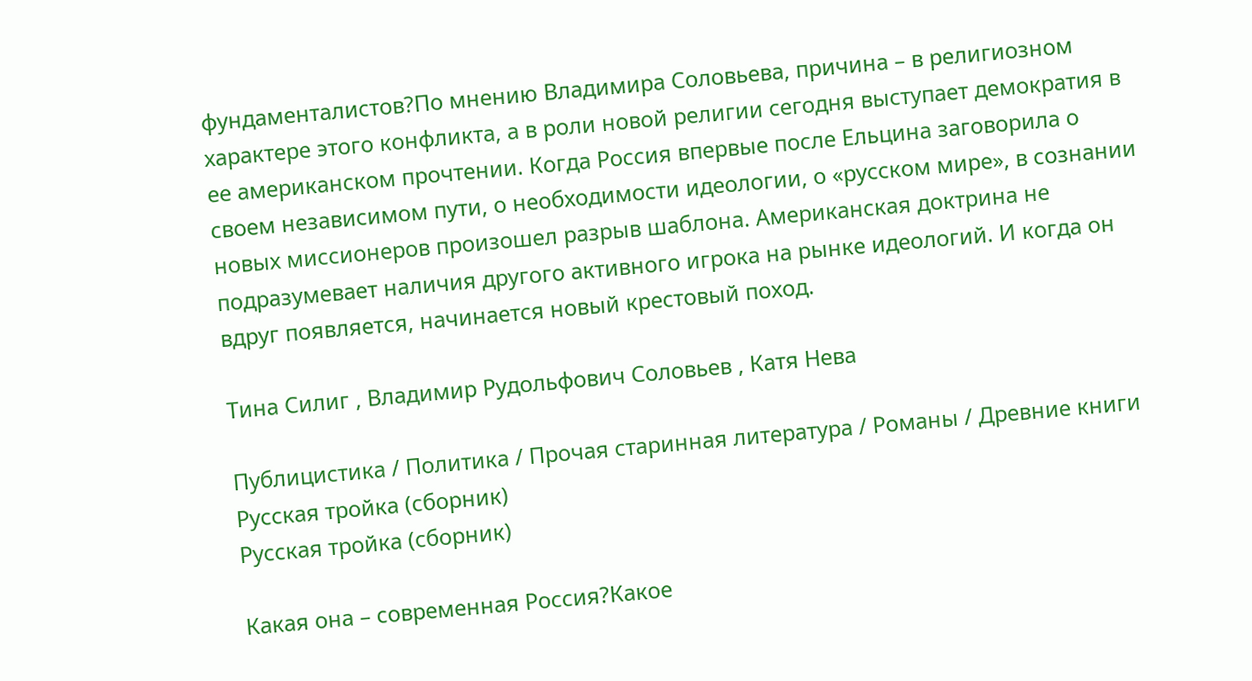фундаменталистов?По мнению Владимира Соловьева, причина – в религиозном характере этого конфликта, а в роли новой религии сегодня выступает демократия в ее американском прочтении. Когда Россия впервые после Ельцина заговорила о своем независимом пути, о необходимости идеологии, о «русском мире», в сознании новых миссионеров произошел разрыв шаблона. Американская доктрина не подразумевает наличия другого активного игрока на рынке идеологий. И когда он вдруг появляется, начинается новый крестовый поход.

Тина Силиг , Владимир Рудольфович Соловьев , Катя Нева

Публицистика / Политика / Прочая старинная литература / Романы / Древние книги
Русская тройка (сборник)
Русская тройка (сборник)

Какая она – современная Россия?Какое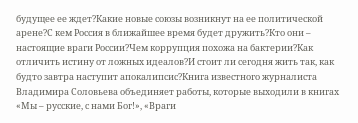будущее ее ждет?Какие новые союзы возникнут на ее политической арене?С кем Россия в ближайшее время будет дружить?Кто они – настоящие враги России?Чем коррупция похожа на бактерии?Как отличить истину от ложных идеалов?И стоит ли сегодня жить так, как будто завтра наступит апокалипсис?Книга известного журналиста Владимира Соловьева объединяет работы, которые выходили в книгах «Мы – русские, с нами Бог!», «Враги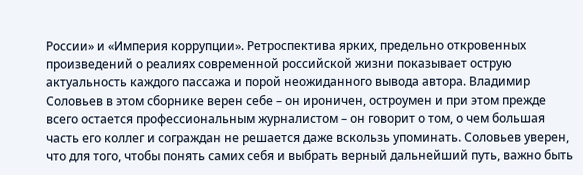России» и «Империя коррупции». Ретроспектива ярких, предельно откровенных произведений о реалиях современной российской жизни показывает острую актуальность каждого пассажа и порой неожиданного вывода автора. Владимир Соловьев в этом сборнике верен себе – он ироничен, остроумен и при этом прежде всего остается профессиональным журналистом – он говорит о том, о чем большая часть его коллег и сограждан не решается даже вскользь упоминать. Соловьев уверен, что для того, чтобы понять самих себя и выбрать верный дальнейший путь, важно быть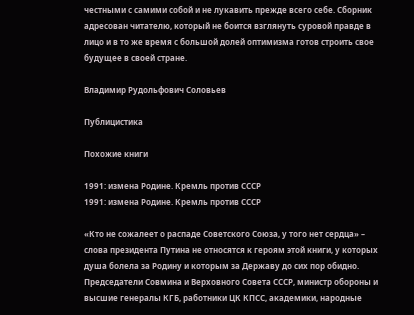честными с самими собой и не лукавить прежде всего себе. Сборник адресован читателю, который не боится взглянуть суровой правде в лицо и в то же время с большой долей оптимизма готов строить свое будущее в своей стране.

Владимир Рудольфович Соловьев

Публицистика

Похожие книги

1991: измена Родине. Кремль против СССР
1991: измена Родине. Кремль против СССР

«Кто не сожалеет о распаде Советского Союза, у того нет сердца» – слова президента Путина не относятся к героям этой книги, у которых душа болела за Родину и которым за Державу до сих пор обидно. Председатели Совмина и Верховного Совета СССР, министр обороны и высшие генералы КГБ, работники ЦК КПСС, академики, народные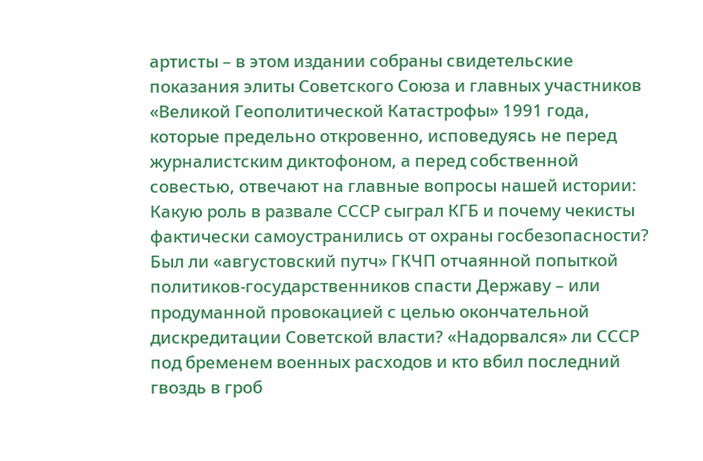артисты – в этом издании собраны свидетельские показания элиты Советского Союза и главных участников «Великой Геополитической Катастрофы» 1991 года, которые предельно откровенно, исповедуясь не перед журналистским диктофоном, а перед собственной совестью, отвечают на главные вопросы нашей истории: Какую роль в развале СССР сыграл КГБ и почему чекисты фактически самоустранились от охраны госбезопасности? Был ли «августовский путч» ГКЧП отчаянной попыткой политиков-государственников спасти Державу – или продуманной провокацией с целью окончательной дискредитации Советской власти? «Надорвался» ли СССР под бременем военных расходов и кто вбил последний гвоздь в гроб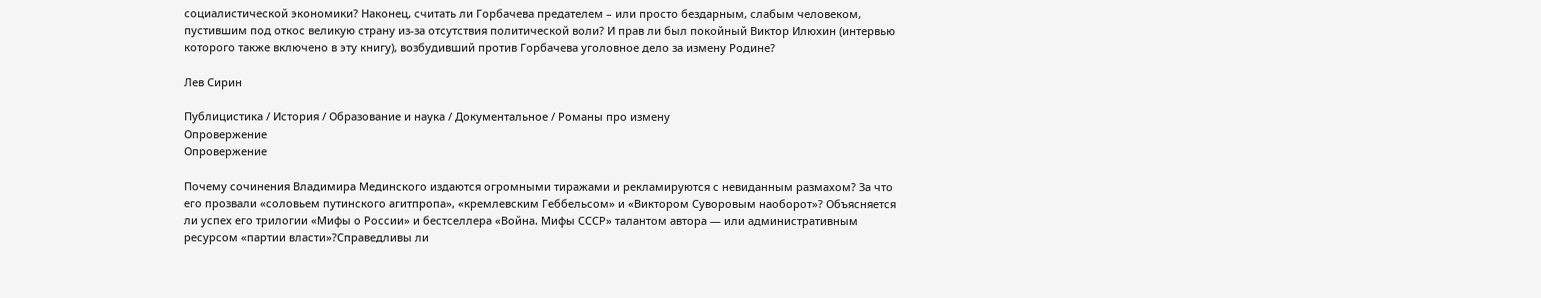социалистической экономики? Наконец, считать ли Горбачева предателем – или просто бездарным, слабым человеком, пустившим под откос великую страну из-за отсутствия политической воли? И прав ли был покойный Виктор Илюхин (интервью которого также включено в эту книгу), возбудивший против Горбачева уголовное дело за измену Родине?

Лев Сирин

Публицистика / История / Образование и наука / Документальное / Романы про измену
Опровержение
Опровержение

Почему сочинения Владимира Мединского издаются огромными тиражами и рекламируются с невиданным размахом? За что его прозвали «соловьем путинского агитпропа», «кремлевским Геббельсом» и «Виктором Суворовым наоборот»? Объясняется ли успех его трилогии «Мифы о России» и бестселлера «Война. Мифы СССР» талантом автора — или административным ресурсом «партии власти»?Справедливы ли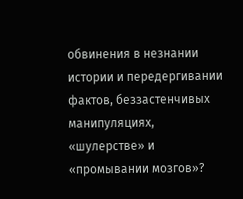обвинения в незнании истории и передергивании фактов, беззастенчивых манипуляциях, «шулерстве» и «промывании мозгов»?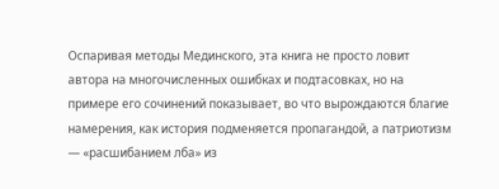Оспаривая методы Мединского, эта книга не просто ловит автора на многочисленных ошибках и подтасовках, но на примере его сочинений показывает, во что вырождаются благие намерения, как история подменяется пропагандой, а патриотизм — «расшибанием лба» из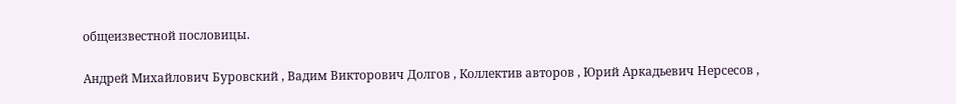общеизвестной пословицы.

Андрей Михайлович Буровский , Вадим Викторович Долгов , Коллектив авторов , Юрий Аркадьевич Нерсесов ,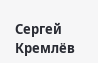Сергей Кремлёв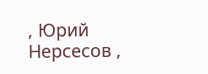, Юрий Нерсесов ,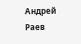Андрей Раев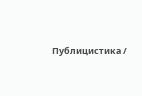Публицистика /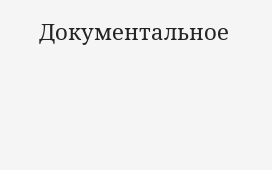Документальное